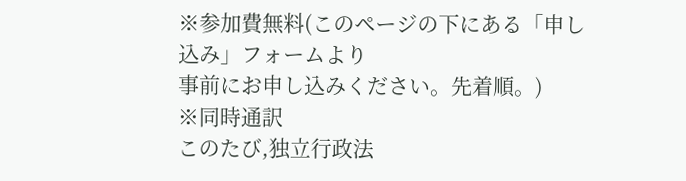※参加費無料(このページの下にある「申し込み」フォームより
事前にお申し込みください。先着順。)
※同時通訳
このたび,独立行政法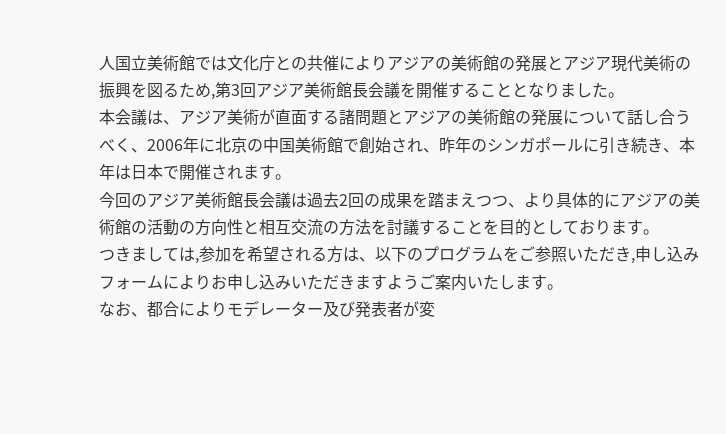人国立美術館では文化庁との共催によりアジアの美術館の発展とアジア現代美術の振興を図るため,第3回アジア美術館長会議を開催することとなりました。
本会議は、アジア美術が直面する諸問題とアジアの美術館の発展について話し合うべく、2006年に北京の中国美術館で創始され、昨年のシンガポールに引き続き、本年は日本で開催されます。
今回のアジア美術館長会議は過去2回の成果を踏まえつつ、より具体的にアジアの美術館の活動の方向性と相互交流の方法を討議することを目的としております。
つきましては,参加を希望される方は、以下のプログラムをご参照いただき,申し込みフォームによりお申し込みいただきますようご案内いたします。
なお、都合によりモデレーター及び発表者が変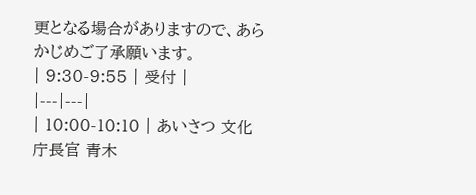更となる場合がありますので、あらかじめご了承願います。
| 9:30-9:55 | 受付 |
|---|---|
| 10:00-10:10 | あいさつ 文化庁長官 青木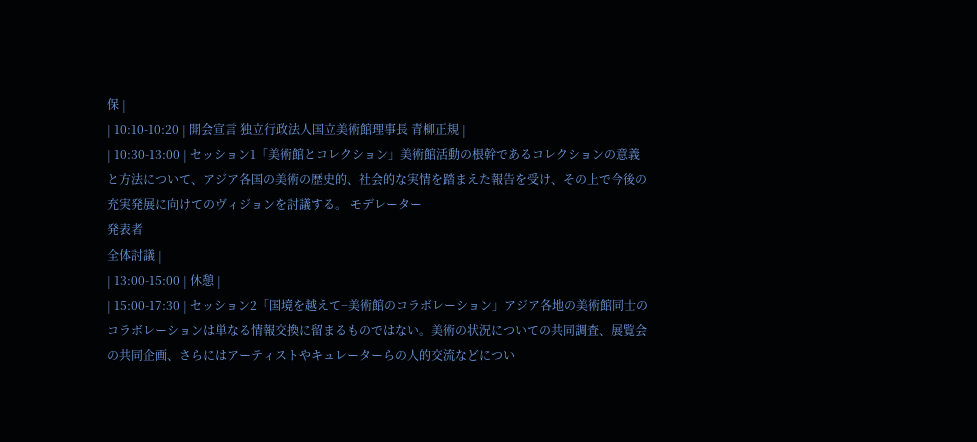保 |
| 10:10-10:20 | 開会宣言 独立行政法人国立美術館理事長 青柳正規 |
| 10:30-13:00 | セッション1「美術館とコレクション」美術館活動の根幹であるコレクションの意義と方法について、アジア各国の美術の歴史的、社会的な実情を踏まえた報告を受け、その上で今後の充実発展に向けてのヴィジョンを討議する。 モデレーター
発表者
全体討議 |
| 13:00-15:00 | 休憩 |
| 15:00-17:30 | セッション2「国境を越えて−美術館のコラボレーション」アジア各地の美術館同士のコラボレーションは単なる情報交換に留まるものではない。美術の状況についての共同調査、展覧会の共同企画、さらにはアーティストやキュレーターらの人的交流などについ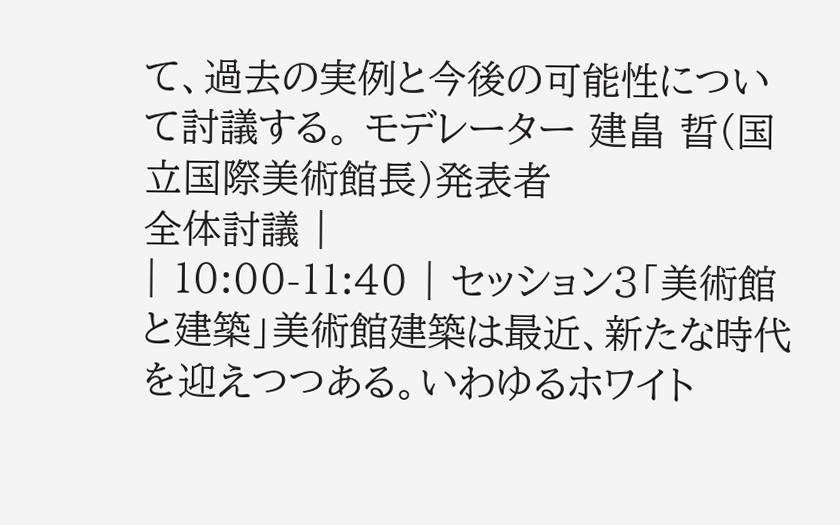て、過去の実例と今後の可能性について討議する。 モデレーター 建畠 晢(国立国際美術館長)発表者
全体討議 |
| 10:00-11:40 | セッション3「美術館と建築」美術館建築は最近、新たな時代を迎えつつある。いわゆるホワイト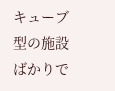キューブ型の施設ばかりで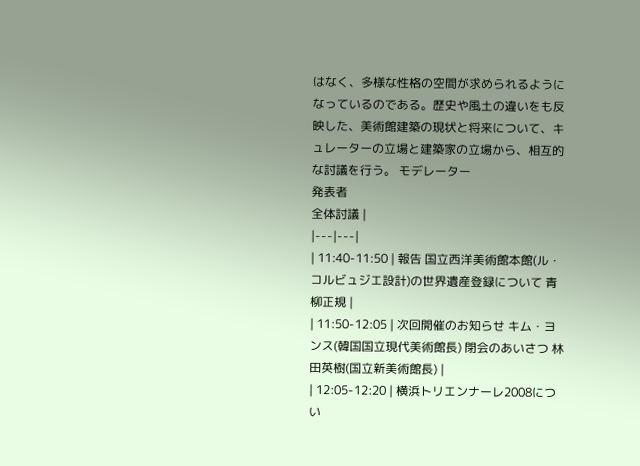はなく、多様な性格の空間が求められるようになっているのである。歴史や風土の違いをも反映した、美術館建築の現状と将来について、キュレーターの立場と建築家の立場から、相互的な討議を行う。 モデレーター
発表者
全体討議 |
|---|---|
| 11:40-11:50 | 報告 国立西洋美術館本館(ル・コルビュジエ設計)の世界遺産登録について 青柳正規 |
| 11:50-12:05 | 次回開催のお知らせ キム・ヨンス(韓国国立現代美術館長) 閉会のあいさつ 林田英樹(国立新美術館長) |
| 12:05-12:20 | 横浜トリエンナーレ2008につい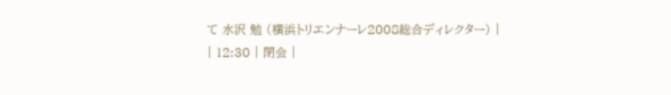て 水沢 勉 (横浜トリエンナーレ2008総合ディレクター) |
| 12:30 | 閉会 |